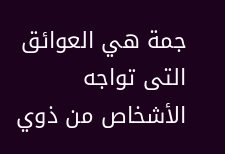جمة هي العوائق التى تواجه الأشخاص من ذوي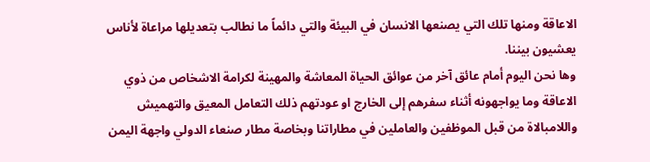الاعاقة ومنها تلك التي يصنعها الانسان في البيئة والتي دائماً ما نطالب بتعديلها مراعاة لأناس يعشيون بيننا.
وها نحن اليوم أمام عائق آخر من عوائق الحياة المعاشة والمهينة لكرامة الاشخاص من ذوي الاعاقة وما يواجهونه أثناء سفرهم إلى الخارج او عودتهم ذلك التعامل المعيق والتهميش واللامبالاة من قبل الموظفين والعاملين في مطاراتنا وبخاصة مطار صنعاء الدولي واجهة اليمن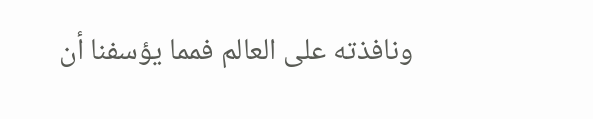ونافذته على العالم فمما يؤسفنا أن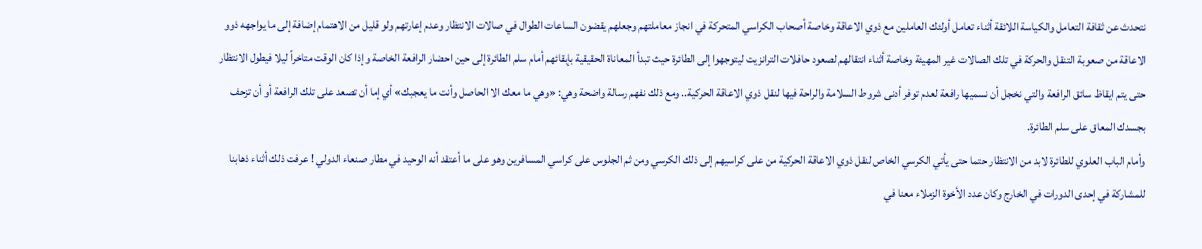نتحدث عن ثقافة التعامل والكياسة اللائقة أثناء تعامل أولئك العاملين مع ذوي الاعاقة وخاصة أصحاب الكراسي المتحركة في انجاز معاملتهم وجعلهم يقضون الساعات الطوال في صالات الانتظار وعدم إعارتهم ولو قليل من الاهتمام إضافة إلى ما يواجهه ذوو الاعاقة من صعوبة التنقل والحركة في تلك الصالات غير المهيئة وخاصة أثناء انتقالهم لصعود حافلات الترانزيت ليتوجهوا إلى الطائرة حيث تبدأ المعاناة الحقيقية بإبقائهم أمام سلم الطائرة إلى حين احضار الرافعة الخاصة وإذا كان الوقت متاخراً ليلا فيطول الانتظار حتى يتم ايقاظ سائق الرافعة والتي نخجل أن نسميها رافعة لعدم توفر أدنى شروط السلامة والراحة فيها لنقل ذوي الاعاقة الحركية.. ومع ذلك نفهم رسالة واضحة وهي: «وهي ما معك الا الحاصل وأنت ما يعجبك» أي إما أن تصعد على تلك الرافعة أو أن تزحف بجسدك المعاق على سلم الطائرة.
وأمام الباب العلوي للطائرة لابد من الانتظار حتما حتى يأتي الكرسي الخاص لنقل ذوي الاعاقة الحركية من على كراسيهم إلى ذلك الكرسي ومن ثم الجلوس على كراسي المسافرين وهو على ما أعتقد أنه الوحيد في مطار صنعاء الدولي ! عرفت ذلك أثناء ذهابنا للمشاركة في إحدى الدورات في الخارج وكان عدد الأخوة الزملاء معنا في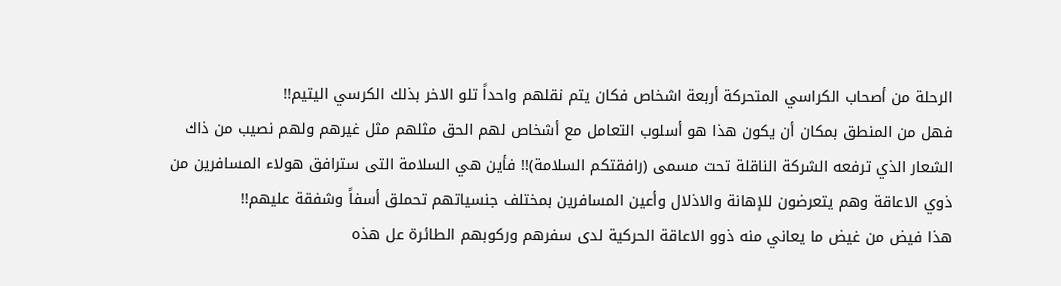الرحلة من أصحاب الكراسي المتحركة أربعة اشخاص فكان يتم نقلهم واحداً تلو الاخر بذلك الكرسي اليتيم!!
فهل من المنطق بمكان أن يكون هذا هو أسلوب التعامل مع أشخاص لهم الحق مثلهم مثل غيرهم ولهم نصيب من ذاك الشعار الذي ترفعه الشركة الناقلة تحت مسمى (رافقتكم السلامة)!! فأين هي السلامة التى سترافق هولاء المسافرين من ذوي الاعاقة وهم يتعرضون للإهانة والاذلال وأعين المسافرين بمختلف جنسياتهم تحملق أسفاً وشفقة عليهم!!
هذا فيض من غيض ما يعاني منه ذوو الاعاقة الحركية لدى سفرهم وركوبهم الطائرة عل هذه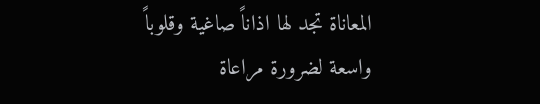المعاناة تجد لها اذاناً صاغية وقلوباً واسعة لضرورة مراعاة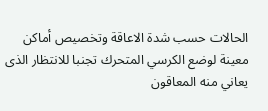الحالات حسب شدة الاعاقة وتخصيص أماكن معينة لوضع الكرسي المتحرك تجنبا للانتظار الذى يعاني منه المعاقون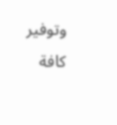وتوفير كافة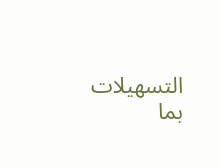التسهيلات بما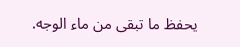يحفظ ما تبقى من ماء الوجه.